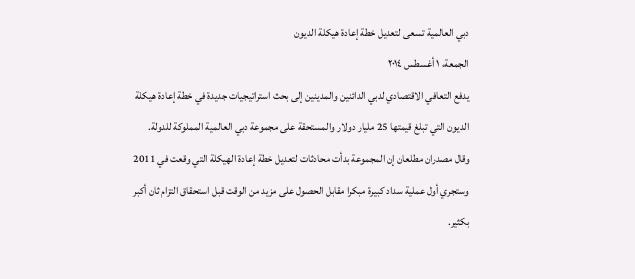دبي العالمية تسعى لتعديل خطة إعادة هيكلة الديون
الجمعة، ١ أغسطس ٢٠١٤
يدفع التعافي الاقتصادي لدبي الدائنين والمدينين إلى بحث استراتيجيات جديدة في خطة إعادة هيكلة الديون التي تبلغ قيمتها 25 مليار دولار والمستحقة على مجموعة دبي العالمية المملوكة للدولة.
وقال مصدران مطلعان إن المجموعة بدأت محادثات لتعديل خطة إعادة الهيكلة التي وقعت في 2011 وستجري أول عملية سداد كبيرة مبكرا مقابل الحصول على مزيد من الوقت قبل استحقاق التزام ثان أكبر بكثير.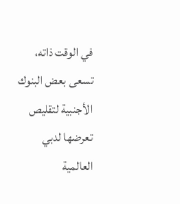في الوقت ذاته، تسعى بعض البنوك الأجنبية لتقليص تعرضها لدبي العالمية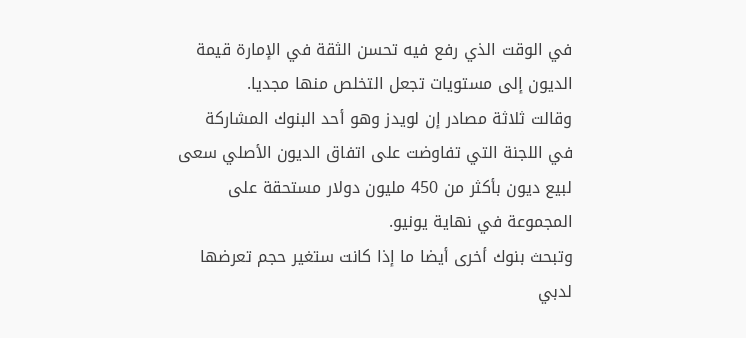في الوقت الذي رفع فيه تحسن الثقة في الإمارة قيمة الديون إلى مستويات تجعل التخلص منها مجديا.
وقالت ثلاثة مصادر إن لويدز وهو أحد البنوك المشاركة في اللجنة التي تفاوضت على اتفاق الديون الأصلي سعى لبيع ديون بأكثر من 450 مليون دولار مستحقة على المجموعة في نهاية يونيو.
وتبحث بنوك أخرى أيضا ما إذا كانت ستغير حجم تعرضها لدبي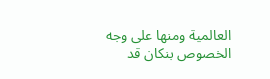العالمية ومنها على وجه الخصوص بنكان قد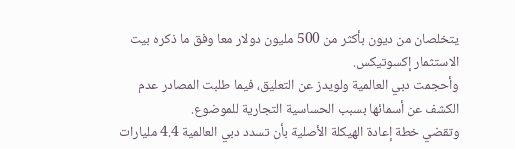يتخلصان من ديون بأكثر من 500 مليون دولار معا وفق ما ذكره بيت الاستثمار إكسوتيكس.
وأحجمت دبي العالمية ولويدز عن التعليق، فيما طلبت المصادر عدم الكشف عن أسمائها بسبب الحساسية التجارية للموضوع.
وتقضي خطة إعادة الهيكلة الأصلية بأن تسدد دبي العالمية 4.4 مليارات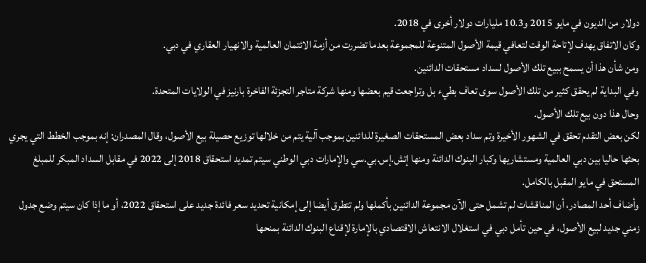دولار من الديون في مايو 2015 و10.3 مليارات دولار أخرى في 2018.
وكان الاتفاق يهدف لإتاحة الوقت لتعافي قيمة الأصول المتنوعة للمجموعة بعدما تضررت من أزمة الائتمان العالمية والانهيار العقاري في دبي.
ومن شأن هذا أن يسمح ببيع تلك الأصول لسداد مستحقات الدائنين.
وفي البداية لم يحقق كثير من تلك الأصول سوى تعاف بطيء بل وتراجعت قيم بعضها ومنها شركة متاجر التجزئة الفاخرة بارنيز في الولايات المتحدة.
وحال هذا دون بيع تلك الأصول.
لكن بعض التقدم تحقق في الشهور الأخيرة وتم سداد بعض المستحقات الصغيرة للدائنين بموجب آلية يتم من خلالها توزيع حصيلة بيع الأصول، وقال المصدران: إنه بموجب الخطط التي يجري بحثها حاليا بين دبي العالمية ومستشاريها وكبار البنوك الدائنة ومنها إتش.إس.بي.سي والإمارات دبي الوطني سيتم تمديد استحقاق 2018 إلى 2022 في مقابل السداد المبكر للمبلغ المستحق في مايو المقبل بالكامل.
وأضاف أحد المصادر، أن المناقشات لم تشمل حتى الآن مجموعة الدائنين بأكملها ولم تتطرق أيضا إلى إمكانية تحديد سعر فائدة جديد على استحقاق 2022، أو ما إذا كان سيتم وضع جدول زمني جديد لبيع الأصول، في حين تأمل دبي في استغلال الانتعاش الاقتصادي بالإمارة لإقناع البنوك الدائنة بمنحها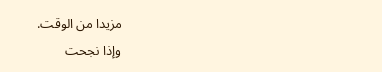مزيدا من الوقت.
وإذا نجحت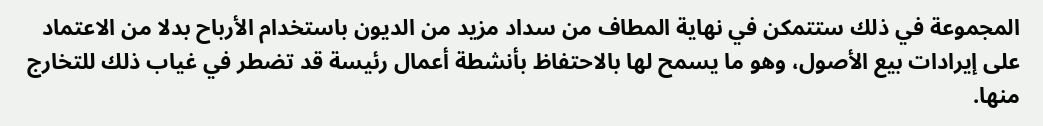المجموعة في ذلك ستتمكن في نهاية المطاف من سداد مزيد من الديون باستخدام الأرباح بدلا من الاعتماد على إيرادات بيع الأصول، وهو ما يسمح لها بالاحتفاظ بأنشطة أعمال رئيسة قد تضطر في غياب ذلك للتخارج منها.